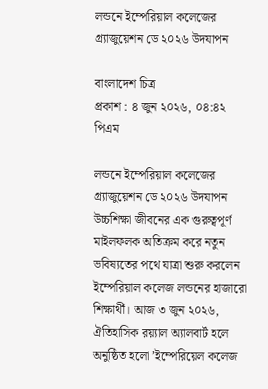লন্ডনে ইম্পেরিয়াল কলেজের গ্র্যাজুয়েশন ডে ২০২৬ উদযাপন

বাংলাদেশ চিত্র
প্রকাশ : ৪ জুন ২০২৬, ০৪:৪২ পিএম

লন্ডনে ইম্পেরিয়াল কলেজের গ্র্যাজুয়েশন ডে ২০২৬ উদযাপন
উচ্চশিক্ষা জীবনের এক গুরুত্বপূর্ণ মাইলফলক অতিক্রম করে নতুন ভবিষ্যতের পথে যাত্রা শুরু করলেন ইম্পেরিয়াল কলেজ লন্ডনের হাজারো শিক্ষার্থী। আজ ৩ জুন ২০২৬, ঐতিহাসিক রয়্যাল অ্যালবার্ট হলে অনুষ্ঠিত হলো ’ইম্পেরিয়েল কলেজ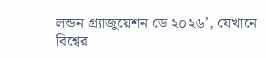লন্ডন গ্র্যাজুয়েশন ডে ২০২৬’, যেখানে বিশ্বের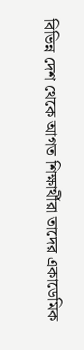বিভিন্ন দেশ থেকে আগত শিক্ষার্থীরা তাদের একাডেমিক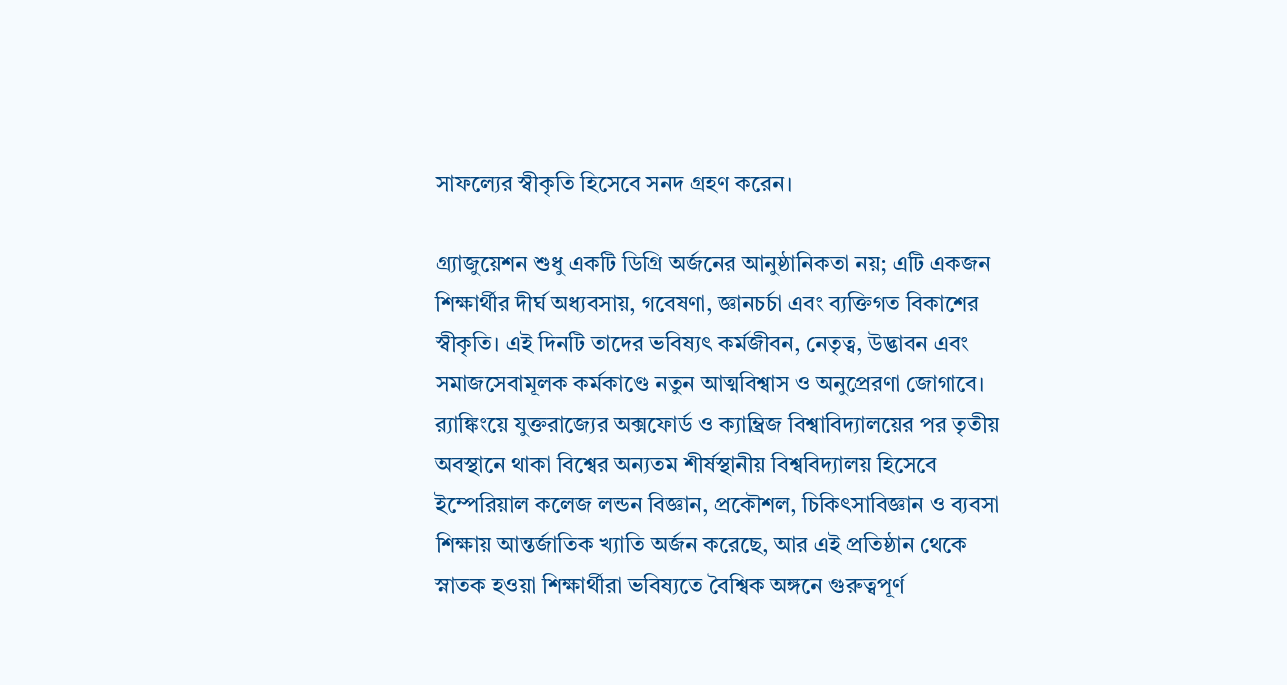সাফল্যের স্বীকৃতি হিসেবে সনদ গ্রহণ করেন।

গ্র্যাজুয়েশন শুধু একটি ডিগ্রি অর্জনের আনুষ্ঠানিকতা নয়; এটি একজন শিক্ষার্থীর দীর্ঘ অধ্যবসায়, গবেষণা, জ্ঞানচর্চা এবং ব্যক্তিগত বিকাশের স্বীকৃতি। এই দিনটি তাদের ভবিষ্যৎ কর্মজীবন, নেতৃত্ব, উদ্ভাবন এবং সমাজসেবামূলক কর্মকাণ্ডে নতুন আত্মবিশ্বাস ও অনুপ্রেরণা জোগাবে। র‌্যাঙ্কিংয়ে যুক্তরাজ্যের অক্সফোর্ড ও ক্যাম্ব্রিজ বিশ্বাবিদ্যালয়ের পর তৃতীয় অবস্থানে থাকা বিশ্বের অন্যতম শীর্ষস্থানীয় বিশ্ববিদ্যালয় হিসেবে ইম্পেরিয়াল কলেজ লন্ডন বিজ্ঞান, প্রকৌশল, চিকিৎসাবিজ্ঞান ও ব্যবসা শিক্ষায় আন্তর্জাতিক খ্যাতি অর্জন করেছে, আর এই প্রতিষ্ঠান থেকে স্নাতক হওয়া শিক্ষার্থীরা ভবিষ্যতে বৈশ্বিক অঙ্গনে গুরুত্বপূর্ণ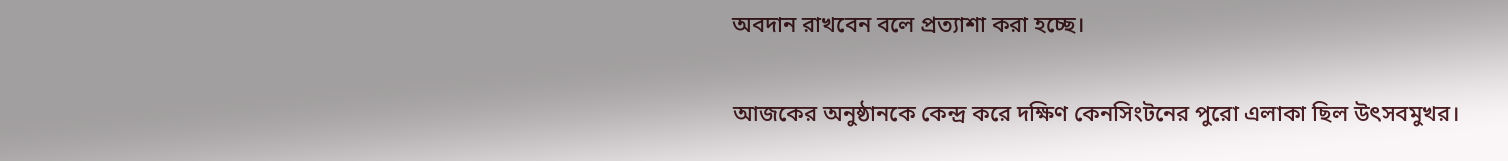অবদান রাখবেন বলে প্রত্যাশা করা হচ্ছে।

আজকের অনুষ্ঠানকে কেন্দ্র করে দক্ষিণ কেনসিংটনের পুরো এলাকা ছিল উৎসবমুখর।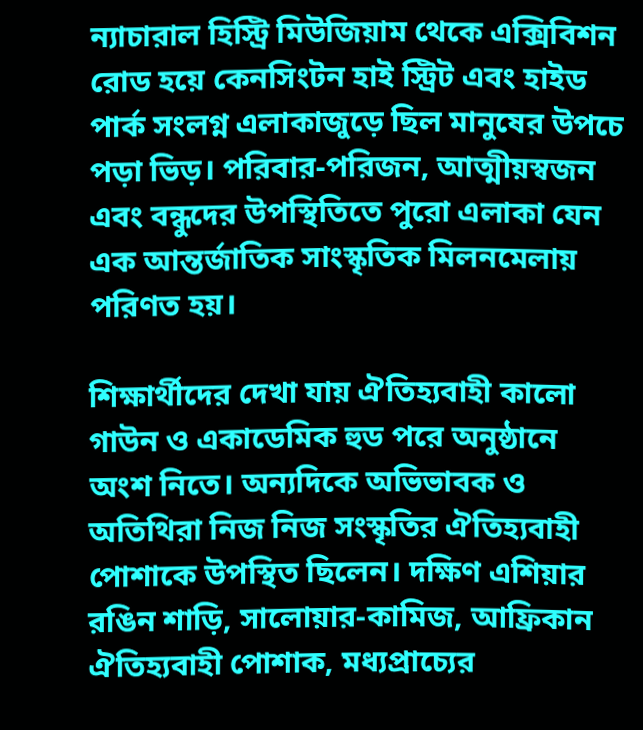ন্যাচারাল হিস্ট্রি মিউজিয়াম থেকে এক্সিবিশন রোড হয়ে কেনসিংটন হাই স্ট্রিট এবং হাইড পার্ক সংলগ্ন এলাকাজুড়ে ছিল মানুষের উপচে পড়া ভিড়। পরিবার-পরিজন, আত্মীয়স্বজন এবং বন্ধুদের উপস্থিতিতে পুরো এলাকা যেন এক আন্তর্জাতিক সাংস্কৃতিক মিলনমেলায় পরিণত হয়।

শিক্ষার্থীদের দেখা যায় ঐতিহ্যবাহী কালো গাউন ও একাডেমিক হুড পরে অনুষ্ঠানে অংশ নিতে। অন্যদিকে অভিভাবক ও অতিথিরা নিজ নিজ সংস্কৃতির ঐতিহ্যবাহী পোশাকে উপস্থিত ছিলেন। দক্ষিণ এশিয়ার রঙিন শাড়ি, সালোয়ার-কামিজ, আফ্রিকান ঐতিহ্যবাহী পোশাক, মধ্যপ্রাচ্যের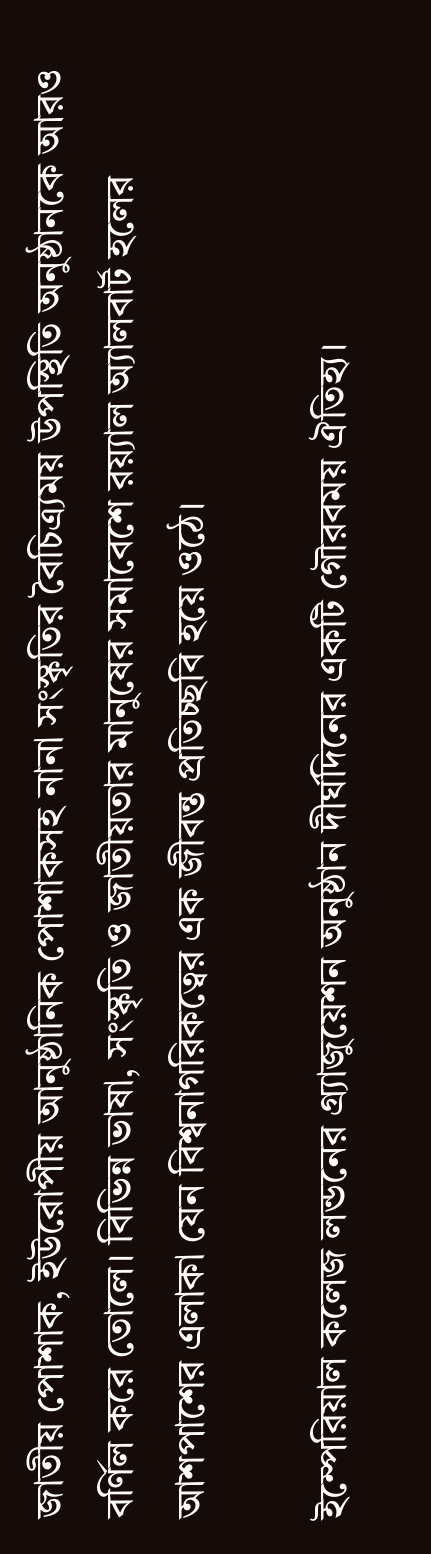জাতীয় পোশাক, ইউরোপীয় আনুষ্ঠানিক পোশাকসহ নানা সংস্কৃতির বৈচিত্র্যময় উপস্থিতি অনুষ্ঠানকে আরও বর্ণিল করে তোলে। বিভিন্ন ভাষা, সংস্কৃতি ও জাতীয়তার মানুষের সমাবেশে রয়্যাল অ্যালবার্ট হলের আশপাশের এলাকা যেন বিশ্বনাগরিকত্বের এক জীবন্ত প্রতিচ্ছবি হয়ে ওঠে।

ইম্পেরিয়াল কলেজ লন্ডনের গ্র্যাজুয়েশন অনুষ্ঠান দীর্ঘদিনের একটি গৌরবময় ঐতিহ্য।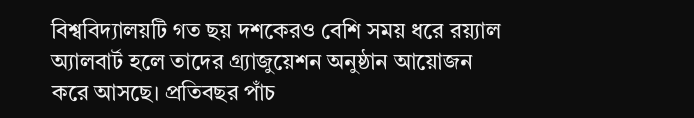বিশ্ববিদ্যালয়টি গত ছয় দশকেরও বেশি সময় ধরে রয়্যাল অ্যালবার্ট হলে তাদের গ্র্যাজুয়েশন অনুষ্ঠান আয়োজন করে আসছে। প্রতিবছর পাঁচ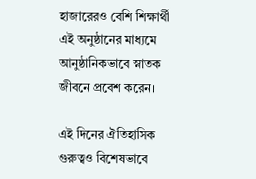হাজারেরও বেশি শিক্ষার্থী এই অনুষ্ঠানের মাধ্যমে আনুষ্ঠানিকভাবে স্নাতক জীবনে প্রবেশ করেন।

এই দিনের ঐতিহাসিক গুরুত্বও বিশেষভাবে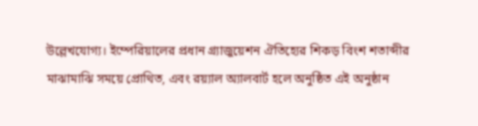উল্লেখযোগ্য। ইম্পেরিয়ালের প্রধান গ্র্যাজুয়েশন ঐতিহ্যের শিকড় বিংশ শতাব্দীর মাঝামাঝি সময়ে প্রোথিত, এবং রয়্যাল অ্যালবার্ট হলে অনুষ্ঠিত এই অনুষ্ঠান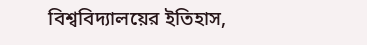বিশ্ববিদ্যালয়ের ইতিহাস,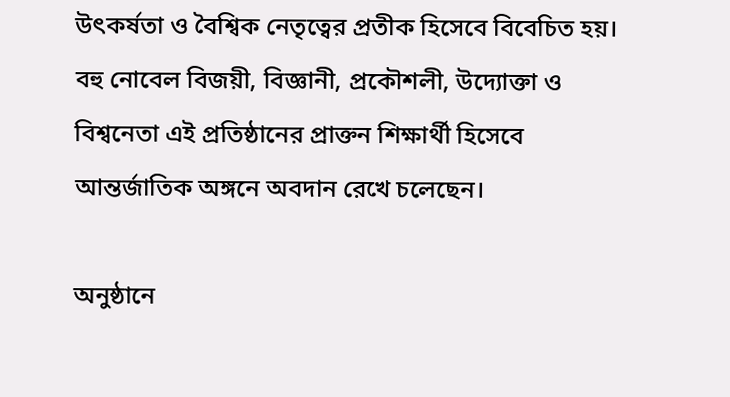উৎকর্ষতা ও বৈশ্বিক নেতৃত্বের প্রতীক হিসেবে বিবেচিত হয়। বহু নোবেল বিজয়ী, বিজ্ঞানী, প্রকৌশলী, উদ্যোক্তা ও বিশ্বনেতা এই প্রতিষ্ঠানের প্রাক্তন শিক্ষার্থী হিসেবে আন্তর্জাতিক অঙ্গনে অবদান রেখে চলেছেন।

অনুষ্ঠানে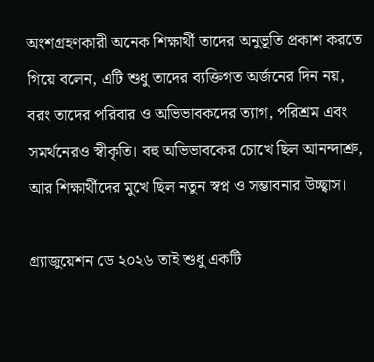অংশগ্রহণকারী অনেক শিক্ষার্থী তাদের অনুভূতি প্রকাশ করতে গিয়ে বলেন, এটি শুধু তাদের ব্যক্তিগত অর্জনের দিন নয়, বরং তাদের পরিবার ও অভিভাবকদের ত্যাগ, পরিশ্রম এবং সমর্থনেরও স্বীকৃতি। বহু অভিভাবকের চোখে ছিল আনন্দাশ্রু, আর শিক্ষার্থীদের মুখে ছিল নতুন স্বপ্ন ও সম্ভাবনার উচ্ছ্বাস।

গ্র্যাজুয়েশন ডে ২০২৬ তাই শুধু একটি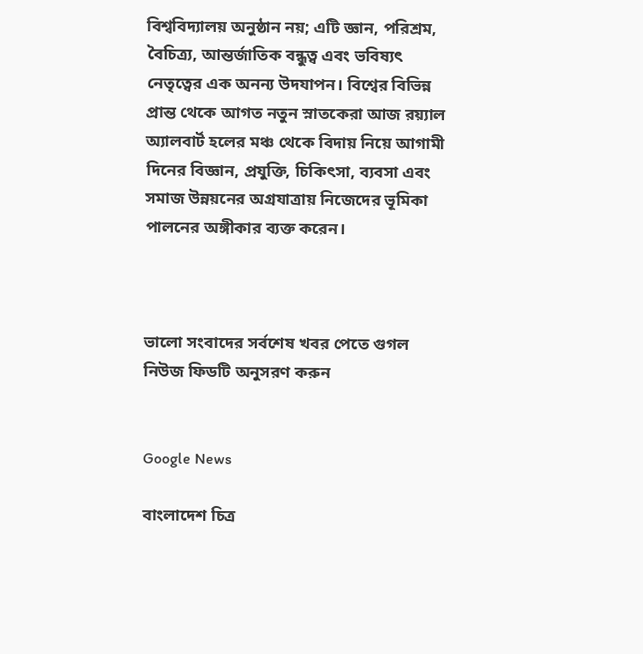বিশ্ববিদ্যালয় অনুষ্ঠান নয়; এটি জ্ঞান, পরিশ্রম, বৈচিত্র্য, আন্তর্জাতিক বন্ধুত্ব এবং ভবিষ্যৎ নেতৃত্বের এক অনন্য উদযাপন। বিশ্বের বিভিন্ন প্রান্ত থেকে আগত নতুন স্নাতকেরা আজ রয়্যাল অ্যালবার্ট হলের মঞ্চ থেকে বিদায় নিয়ে আগামী দিনের বিজ্ঞান, প্রযুক্তি, চিকিৎসা, ব্যবসা এবং সমাজ উন্নয়নের অগ্রযাত্রায় নিজেদের ভূমিকা পালনের অঙ্গীকার ব্যক্ত করেন।



ভালো সংবাদের সর্বশেষ খবর পেতে গুগল নিউজ ফিডটি অনুসরণ করুন


Google News

বাংলাদেশ চিত্র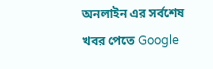অনলাইন এর সর্বশেষ খবর পেতে Google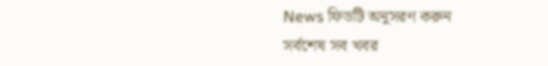News ফিডটি অনুসরণ করুন
সর্বশেষ সব খবর